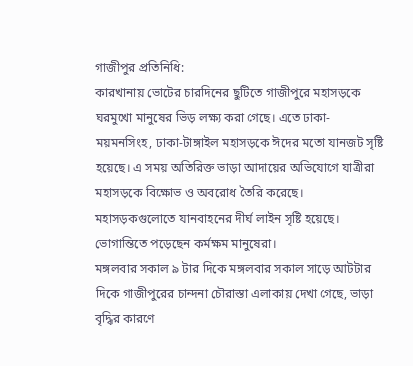গাজীপুর প্রতিনিধি:
কারখানায় ভোটের চারদিনের ছুটিতে গাজীপুরে মহাসড়কে ঘরমুখো মানুষের ভিড় লক্ষ্য করা গেছে। এতে ঢাকা-ময়মনসিংহ, ঢাকা-টাঙ্গাইল মহাসড়কে ঈদের মতো যানজট সৃষ্টি হয়েছে। এ সময় অতিরিক্ত ভাড়া আদায়ের অভিযোগে যাত্রীরা মহাসড়কে বিক্ষোভ ও অবরোধ তৈরি করেছে। মহাসড়কগুলোতে যানবাহনের দীর্ঘ লাইন সৃষ্টি হয়েছে। ভোগান্তিতে পড়েছেন কর্মক্ষম মানুষেরা।
মঙ্গলবার সকাল ৯ টার দিকে মঙ্গলবার সকাল সাড়ে আটটার দিকে গাজীপুরের চান্দনা চৌরাস্তা এলাকায় দেখা গেছে, ভাড়া বৃদ্ধির কারণে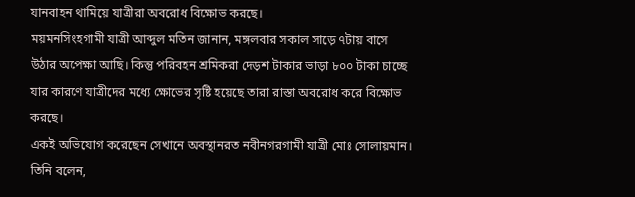যানবাহন থামিয়ে যাত্রীরা অবরোধ বিক্ষোভ করছে।
ময়মনসিংহগামী যাত্রী আব্দুল মতিন জানান, মঙ্গলবার সকাল সাড়ে ৭টায় বাসে উঠার অপেক্ষা আছি। কিন্তু পরিবহন শ্রমিকরা দেড়শ টাকার ভাড়া ৮০০ টাকা চাচ্ছে যার কারণে যাত্রীদের মধ্যে ক্ষোভের সৃষ্টি হয়েছে তারা রাস্তা অবরোধ করে বিক্ষোভ করছে।
একই অভিযোগ করেছেন সেখানে অবস্থানরত নবীনগরগামী যাত্রী মোঃ সোলায়মান। তিনি বলেন,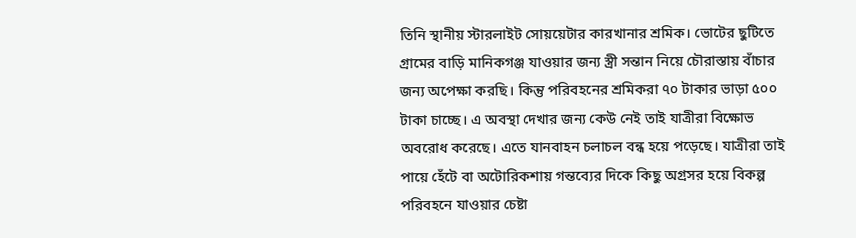তিনি স্থানীয় স্টারলাইট সোয়য়েটার কারখানার শ্রমিক। ভোটের ছুটিতে গ্রামের বাড়ি মানিকগঞ্জ যাওয়ার জন্য স্ত্রী সন্তান নিয়ে চৌরাস্তায় বাঁচার জন্য অপেক্ষা করছি। কিন্তু পরিবহনের শ্রমিকরা ৭০ টাকার ভাড়া ৫০০ টাকা চাচ্ছে। এ অবস্থা দেখার জন্য কেউ নেই তাই যাত্রীরা বিক্ষোভ অবরোধ করেছে। এতে যানবাহন চলাচল বন্ধ হয়ে পড়েছে। যাত্রীরা তাই পায়ে হেঁটে বা অটোরিকশায় গন্তব্যের দিকে কিছু অগ্রসর হয়ে বিকল্প পরিবহনে যাওয়ার চেষ্টা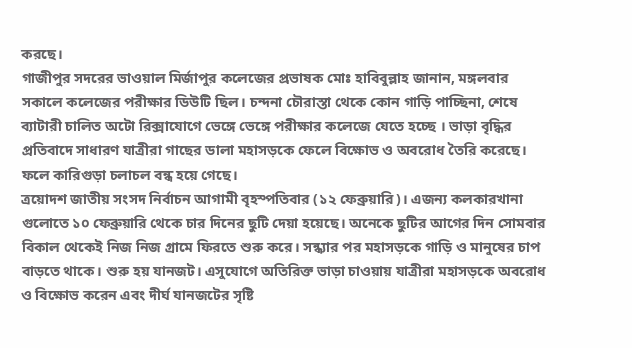করছে।
গাজীপুর সদরের ভাওয়াল মির্জাপুর কলেজের প্রভাষক মোঃ হাবিবুল্লাহ জানান, মঙ্গলবার সকালে কলেজের পরীক্ষার ডিউটি ছিল। চন্দনা চৌরাস্তা থেকে কোন গাড়ি পাচ্ছিনা, শেষে ব্যাটারী চালিত অটো রিক্সাযোগে ভেঙ্গে ভেঙ্গে পরীক্ষার কলেজে যেতে হচ্ছে । ভাড়া বৃদ্ধির প্রতিবাদে সাধারণ যাত্রীরা গাছের ডালা মহাসড়কে ফেলে বিক্ষোভ ও অবরোধ তৈরি করেছে। ফলে কারিগুড়া চলাচল বন্ধ হয়ে গেছে।
ত্রয়োদশ জাতীয় সংসদ নির্বাচন আগামী বৃহস্পতিবার (১২ ফেব্রুয়ারি)। এজন্য কলকারখানা গুলোতে ১০ ফেব্রুয়ারি থেকে চার দিনের ছুটি দেয়া হয়েছে। অনেকে ছুটির আগের দিন সোমবার বিকাল থেকেই নিজ নিজ গ্রামে ফিরতে শুরু করে। সন্ধ্যার পর মহাসড়কে গাড়ি ও মানুষের চাপ বাড়তে থাকে। শুরু হয় যানজট। এসুযোগে অতিরিক্ত ভাড়া চাওয়ায় যাত্রীরা মহাসড়কে অবরোধ ও বিক্ষোভ করেন এবং দীর্ঘ যানজটের সৃষ্টি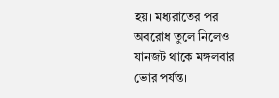হয়। মধ্যরাতের পর অবরোধ তুলে নিলেও যানজট থাকে মঙ্গলবার ভোর পর্যন্ত।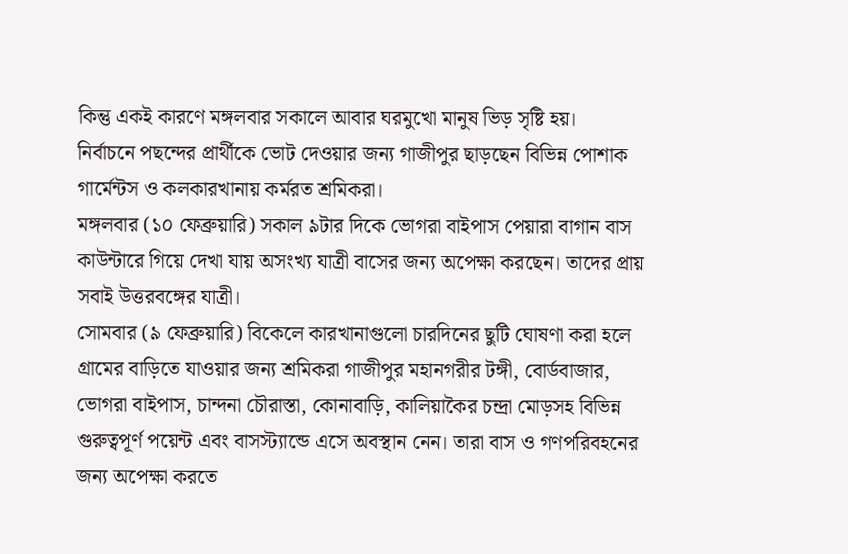কিন্তু একই কারণে মঙ্গলবার সকালে আবার ঘরমুখো মানুষ ভিড় সৃষ্টি হয়।
নির্বাচনে পছন্দের প্রার্থীকে ভোট দেওয়ার জন্য গাজীপুর ছাড়ছেন বিভিন্ন পোশাক গার্মেন্টস ও কলকারখানায় কর্মরত শ্রমিকরা।
মঙ্গলবার (১০ ফেব্রুয়ারি) সকাল ৯টার দিকে ভোগরা বাইপাস পেয়ারা বাগান বাস কাউন্টারে গিয়ে দেখা যায় অসংখ্য যাত্রী বাসের জন্য অপেক্ষা করছেন। তাদের প্রায় সবাই উত্তরবঙ্গের যাত্রী।
সোমবার (৯ ফেব্রুয়ারি) বিকেলে কারখানাগুলো চারদিনের ছুটি ঘোষণা করা হলে গ্রামের বাড়িতে যাওয়ার জন্য শ্রমিকরা গাজীপুর মহানগরীর টঙ্গী, বোর্ডবাজার, ভোগরা বাইপাস, চান্দনা চৌরাস্তা, কোনাবাড়ি, কালিয়াকৈর চন্দ্রা মোড়সহ বিভিন্ন গুরুত্বপূর্ণ পয়েন্ট এবং বাসস্ট্যান্ডে এসে অবস্থান নেন। তারা বাস ও গণপরিবহনের জন্য অপেক্ষা করতে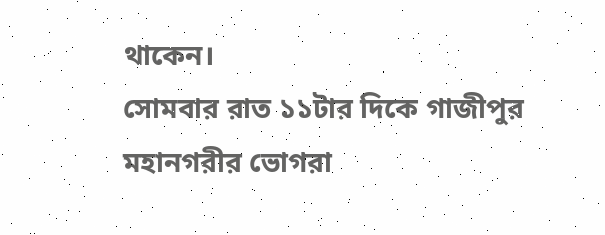থাকেন।
সোমবার রাত ১১টার দিকে গাজীপুর মহানগরীর ভোগরা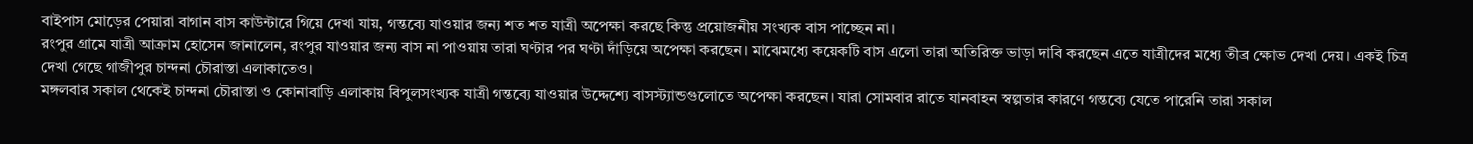বাইপাস মোড়ের পেয়ারা বাগান বাস কাউন্টারে গিয়ে দেখা যায়, গন্তব্যে যাওয়ার জন্য শত শত যাত্রী অপেক্ষা করছে কিন্তু প্রয়োজনীয় সংখ্যক বাস পাচ্ছেন না।
রংপুর গ্রামে যাত্রী আক্রাম হোসেন জানালেন, রংপুর যাওয়ার জন্য বাস না পাওয়ায় তারা ঘণ্টার পর ঘণ্টা দাঁড়িয়ে অপেক্ষা করছেন। মাঝেমধ্যে কয়েকটি বাস এলো তারা অতিরিক্ত ভাড়া দাবি করছেন এতে যাত্রীদের মধ্যে তীব্র ক্ষোভ দেখা দেয়। একই চিত্র দেখা গেছে গাজীপুর চান্দনা চৌরাস্তা এলাকাতেও।
মঙ্গলবার সকাল থেকেই চান্দনা চৌরাস্তা ও কোনাবাড়ি এলাকায় বিপুলসংখ্যক যাত্রী গন্তব্যে যাওয়ার উদ্দেশ্যে বাসস্ট্যান্ডগুলোতে অপেক্ষা করছেন। যারা সোমবার রাতে যানবাহন স্বল্পতার কারণে গন্তব্যে যেতে পারেনি তারা সকাল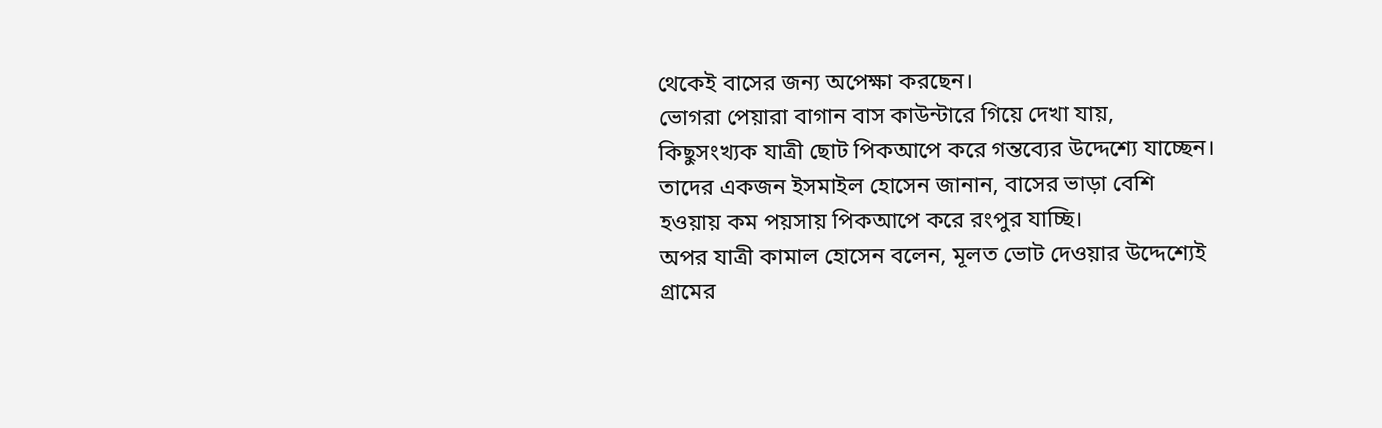থেকেই বাসের জন্য অপেক্ষা করছেন।
ভোগরা পেয়ারা বাগান বাস কাউন্টারে গিয়ে দেখা যায়, কিছুসংখ্যক যাত্রী ছোট পিকআপে করে গন্তব্যের উদ্দেশ্যে যাচ্ছেন। তাদের একজন ইসমাইল হোসেন জানান, বাসের ভাড়া বেশি হওয়ায় কম পয়সায় পিকআপে করে রংপুর যাচ্ছি।
অপর যাত্রী কামাল হোসেন বলেন, মূলত ভোট দেওয়ার উদ্দেশ্যেই গ্রামের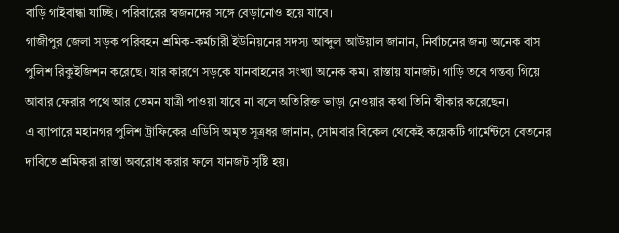বাড়ি গাইবান্ধা যাচ্ছি। পরিবারের স্বজনদের সঙ্গে বেড়ানোও হয়ে যাবে।
গাজীপুর জেলা সড়ক পরিবহন শ্রমিক-কর্মচারী ইউনিয়নের সদস্য আব্দুল আউয়াল জানান, নির্বাচনের জন্য অনেক বাস পুলিশ রিকুইজিশন করেছে। যার কারণে সড়কে যানবাহনের সংখ্যা অনেক কম। রাস্তায় যানজট। গাড়ি তবে গন্তব্য গিয়ে আবার ফেরার পথে আর তেমন যাত্রী পাওয়া যাবে না বলে অতিরিক্ত ভাড়া নেওয়ার কথা তিনি স্বীকার করেছেন।
এ ব্যাপারে মহানগর পুলিশ ট্রাফিকের এডিসি অমৃত সূত্রধর জানান, সোমবার বিকেল থেকেই কয়েকটি গার্মেন্টসে বেতনের দাবিতে শ্রমিকরা রাস্তা অবরোধ করার ফলে যানজট সৃষ্টি হয়।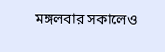মঙ্গলবার সকালেও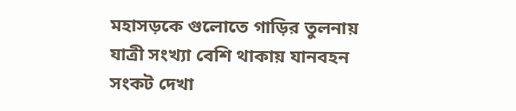মহাসড়কে গুলোতে গাড়ির তুলনায় যাত্রী সংখ্যা বেশি থাকায় যানবহন সংকট দেখা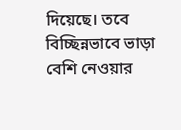দিয়েছে। তবে বিচ্ছিন্নভাবে ভাড়া বেশি নেওয়ার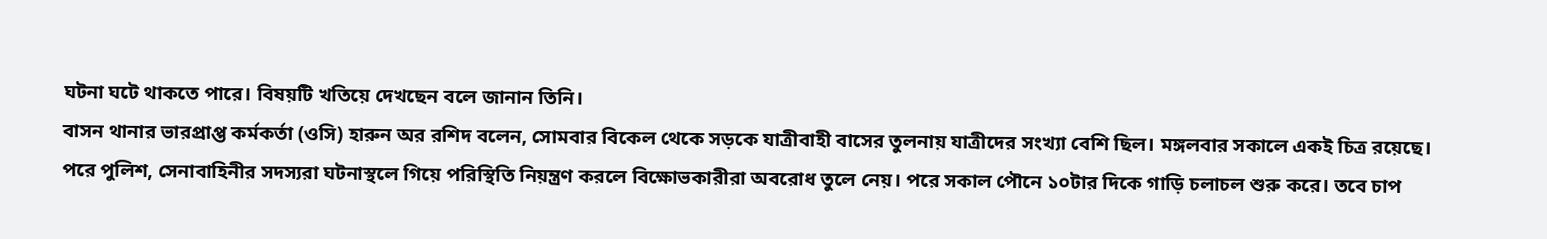ঘটনা ঘটে থাকতে পারে। বিষয়টি খতিয়ে দেখছেন বলে জানান তিনি।
বাসন থানার ভারপ্রাপ্ত কর্মকর্তা (ওসি) হারুন অর রশিদ বলেন, সোমবার বিকেল থেকে সড়কে যাত্রীবাহী বাসের তুলনায় যাত্রীদের সংখ্যা বেশি ছিল। মঙ্গলবার সকালে একই চিত্র রয়েছে।
পরে পুলিশ, সেনাবাহিনীর সদস্যরা ঘটনাস্থলে গিয়ে পরিস্থিতি নিয়ন্ত্রণ করলে বিক্ষোভকারীরা অবরোধ তুলে নেয়। পরে সকাল পৌনে ১০টার দিকে গাড়ি চলাচল শুরু করে। তবে চাপ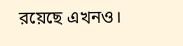রয়েছে এখনও।